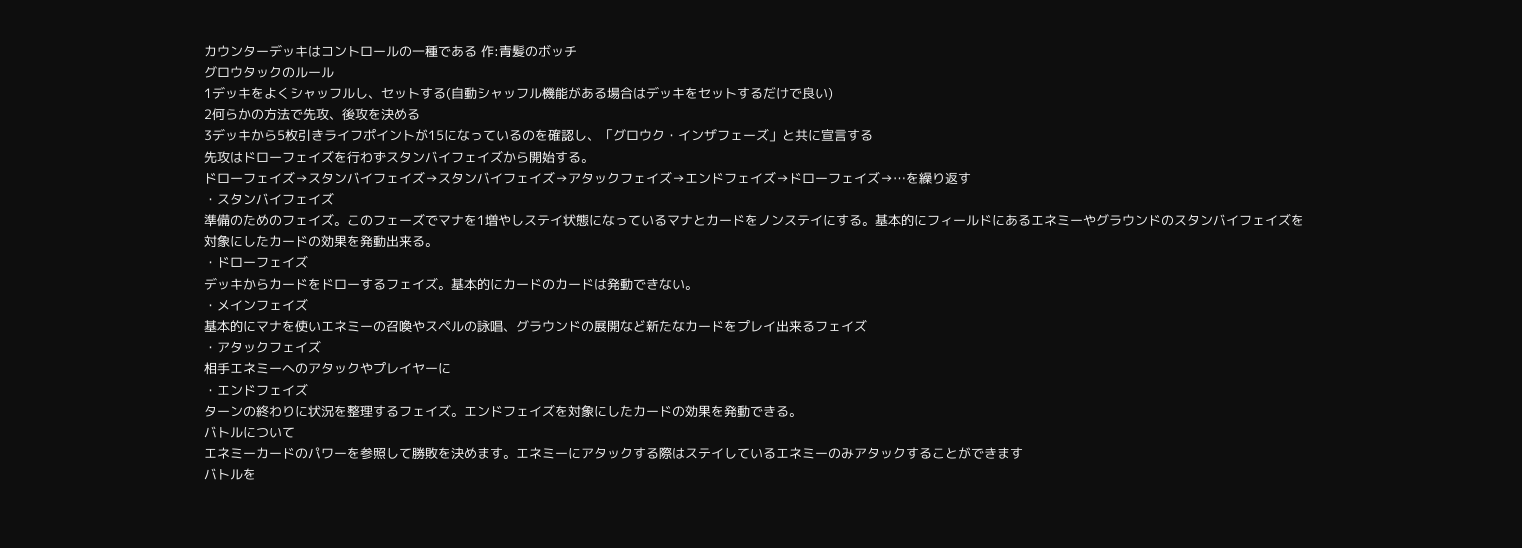カウンターデッキはコントロールの一種である 作:青髪のボッチ
グロウタックのルール
1デッキをよくシャッフルし、セットする(自動シャッフル機能がある場合はデッキをセットするだけで良い)
2何らかの方法で先攻、後攻を決める
3デッキから5枚引きライフポイントが15になっているのを確認し、「グロウク・インザフェーズ」と共に宣言する
先攻はドローフェイズを行わずスタンバイフェイズから開始する。
ドローフェイズ→スタンバイフェイズ→スタンバイフェイズ→アタックフェイズ→エンドフェイズ→ドローフェイズ→…を繰り返す
・スタンバイフェイズ
準備のためのフェイズ。このフェーズでマナを1増やしステイ状態になっているマナとカードをノンステイにする。基本的にフィールドにあるエネミーやグラウンドのスタンバイフェイズを対象にしたカードの効果を発動出来る。
・ドローフェイズ
デッキからカードをドローするフェイズ。基本的にカードのカードは発動できない。
・メインフェイズ
基本的にマナを使いエネミーの召喚やスペルの詠唱、グラウンドの展開など新たなカードをプレイ出来るフェイズ
・アタックフェイズ
相手エネミーへのアタックやプレイヤーに
・エンドフェイズ
ターンの終わりに状況を整理するフェイズ。エンドフェイズを対象にしたカードの効果を発動できる。
バトルについて
エネミーカードのパワーを参照して勝敗を決めます。エネミーにアタックする際はステイしているエネミーのみアタックすることができます
バトルを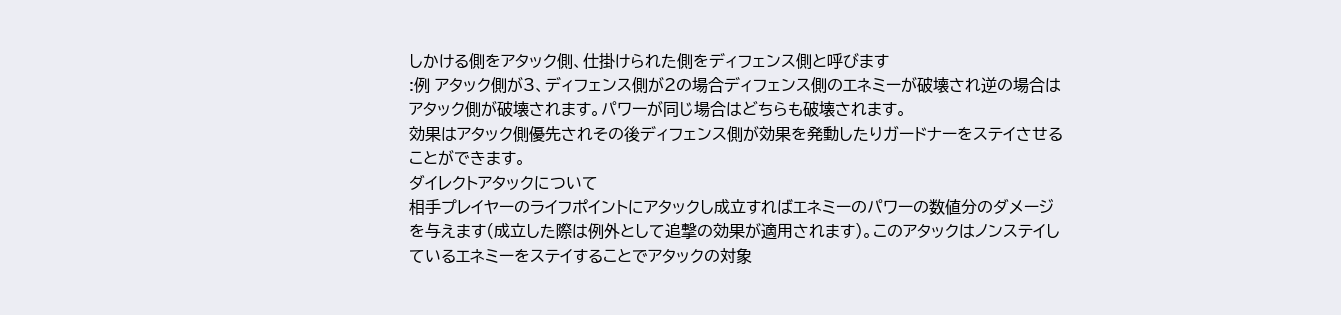しかける側をアタック側、仕掛けられた側をディフェンス側と呼びます
:例 アタック側が3、ディフェンス側が2の場合ディフェンス側のエネミーが破壊され逆の場合はアタック側が破壊されます。パワーが同じ場合はどちらも破壊されます。
効果はアタック側優先されその後ディフェンス側が効果を発動したりガードナーをステイさせることができます。
ダイレクトアタックについて
相手プレイヤーのライフポイントにアタックし成立すればエネミーのパワーの数値分のダメージを与えます(成立した際は例外として追撃の効果が適用されます)。このアタックはノンステイしているエネミーをステイすることでアタックの対象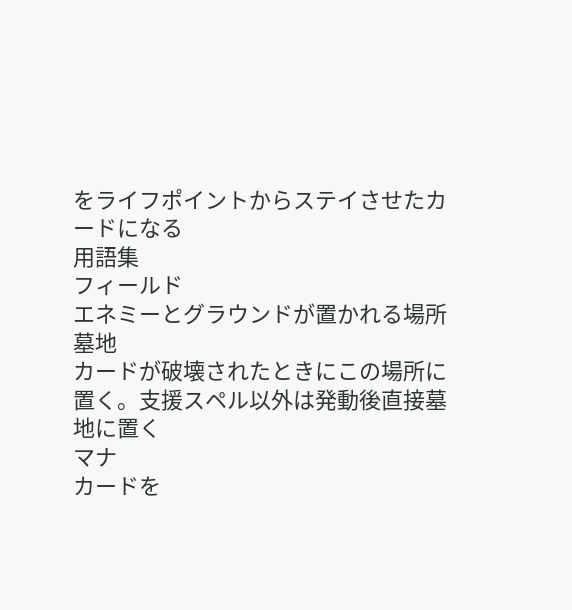をライフポイントからステイさせたカードになる
用語集
フィールド
エネミーとグラウンドが置かれる場所
墓地
カードが破壊されたときにこの場所に置く。支援スペル以外は発動後直接墓地に置く
マナ
カードを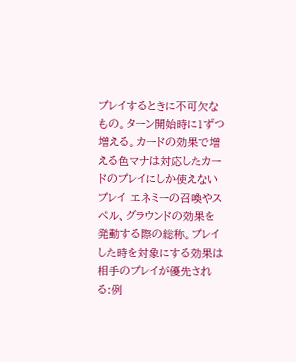プレイするときに不可欠なもの。ターン開始時に1ずつ増える。カードの効果で増える色マナは対応したカードのプレイにしか使えない
プレイ エネミーの召喚やスペル、グラウンドの効果を発動する際の総称。プレイした時を対象にする効果は相手のプレイが優先される:例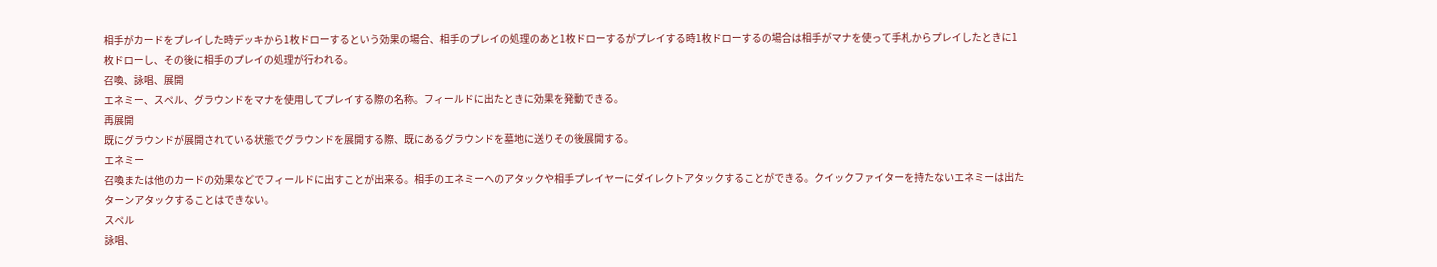相手がカードをプレイした時デッキから1枚ドローするという効果の場合、相手のプレイの処理のあと1枚ドローするがプレイする時1枚ドローするの場合は相手がマナを使って手札からプレイしたときに1枚ドローし、その後に相手のプレイの処理が行われる。
召喚、詠唱、展開
エネミー、スペル、グラウンドをマナを使用してプレイする際の名称。フィールドに出たときに効果を発動できる。
再展開
既にグラウンドが展開されている状態でグラウンドを展開する際、既にあるグラウンドを墓地に送りその後展開する。
エネミー
召喚または他のカードの効果などでフィールドに出すことが出来る。相手のエネミーへのアタックや相手プレイヤーにダイレクトアタックすることができる。クイックファイターを持たないエネミーは出たターンアタックすることはできない。
スペル
詠唱、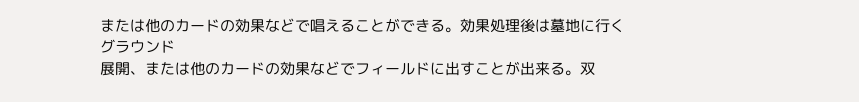または他のカードの効果などで唱えることができる。効果処理後は墓地に行く
グラウンド
展開、または他のカードの効果などでフィールドに出すことが出来る。双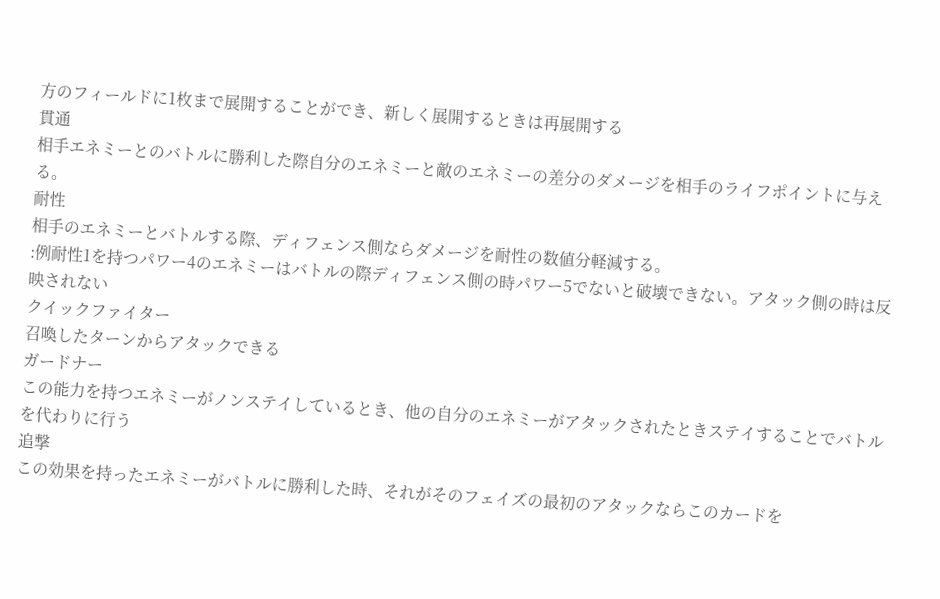方のフィールドに1枚まで展開することができ、新しく展開するときは再展開する
貫通
相手エネミーとのバトルに勝利した際自分のエネミーと敵のエネミーの差分のダメージを相手のライフポイントに与える。
耐性
相手のエネミーとバトルする際、ディフェンス側ならダメージを耐性の数値分軽減する。
:例耐性1を持つパワー4のエネミーはバトルの際ディフェンス側の時パワー5でないと破壊できない。アタック側の時は反映されない
クイックファイター
召喚したターンからアタックできる
ガードナー
この能力を持つエネミーがノンステイしているとき、他の自分のエネミーがアタックされたときステイすることでバトルを代わりに行う
追撃
この効果を持ったエネミーがバトルに勝利した時、それがそのフェイズの最初のアタックならこのカードを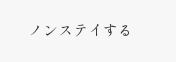ノンステイする